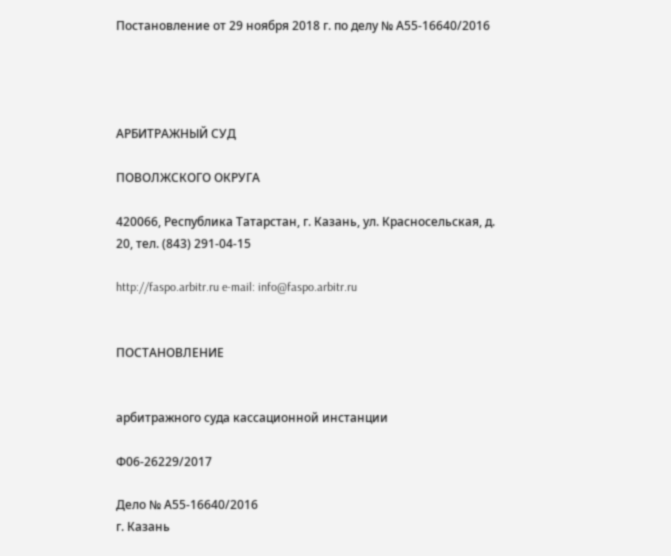Постановление от 29 ноября 2018 г. по делу № А55-16640/2016




АРБИТРАЖНЫЙ СУД

ПОВОЛЖСКОГО ОКРУГА

420066, Республика Татарстан, г. Казань, ул. Красносельская, д. 20, тел. (843) 291-04-15

http://faspo.arbitr.ru e-mail: info@faspo.arbitr.ru


ПОСТАНОВЛЕНИЕ


арбитражного суда кассационной инстанции

Ф06-26229/2017

Дело № А55-16640/2016
г. Казань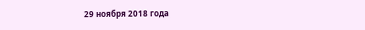29 ноября 2018 года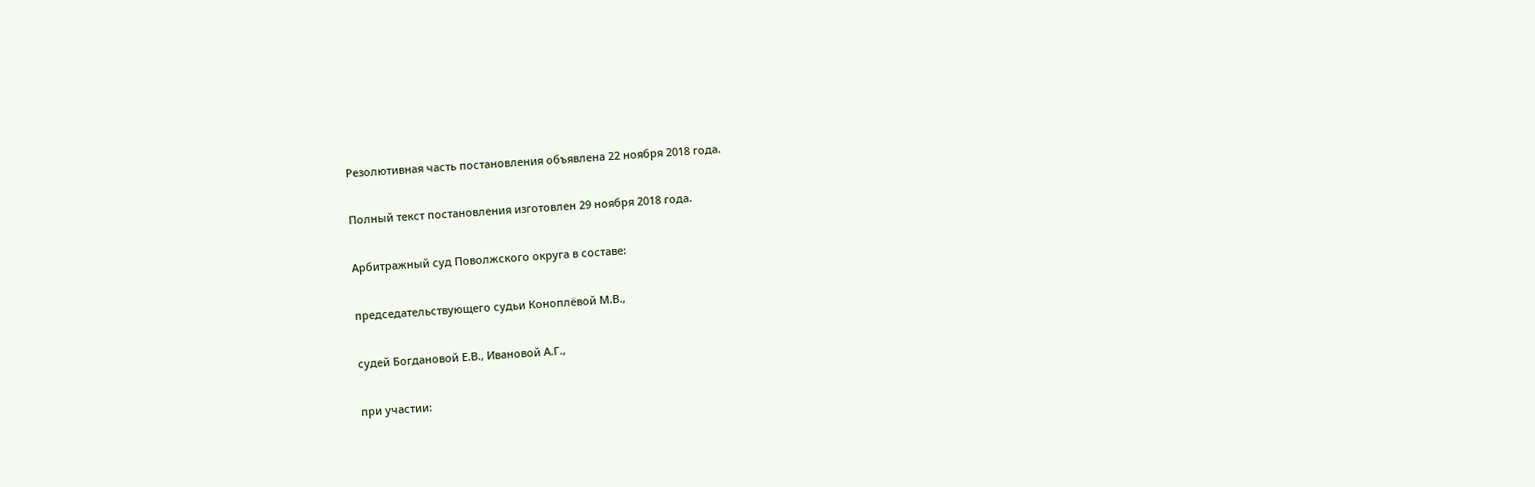Резолютивная часть постановления объявлена 22 ноября 2018 года.

Полный текст постановления изготовлен 29 ноября 2018 года.

Арбитражный суд Поволжского округа в составе:

председательствующего судьи Коноплёвой М.В.,

судей Богдановой Е.В., Ивановой А.Г.,

при участии: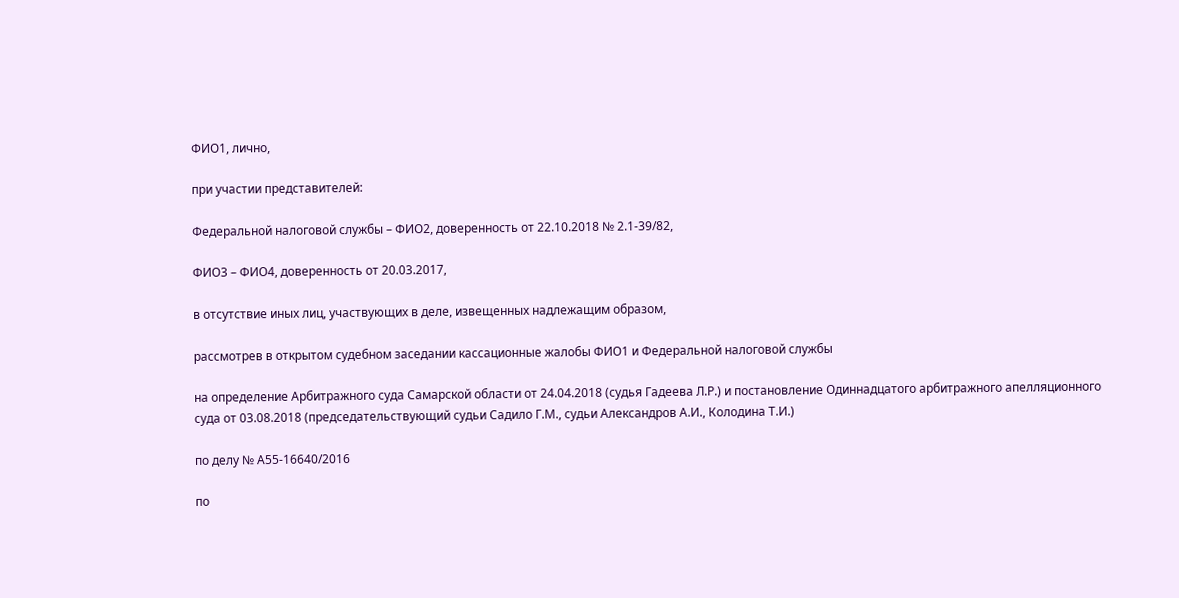ФИО1, лично,

при участии представителей:

Федеральной налоговой службы – ФИО2, доверенность от 22.10.2018 № 2.1-39/82,

ФИО3 – ФИО4, доверенность от 20.03.2017,

в отсутствие иных лиц, участвующих в деле, извещенных надлежащим образом,

рассмотрев в открытом судебном заседании кассационные жалобы ФИО1 и Федеральной налоговой службы

на определение Арбитражного суда Самарской области от 24.04.2018 (судья Гадеева Л.Р.) и постановление Одиннадцатого арбитражного апелляционного суда от 03.08.2018 (председательствующий судьи Садило Г.М., судьи Александров А.И., Колодина Т.И.)

по делу № А55-16640/2016

по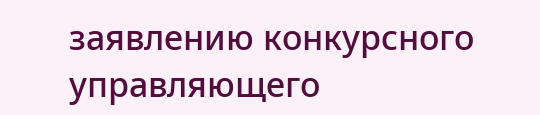заявлению конкурсного управляющего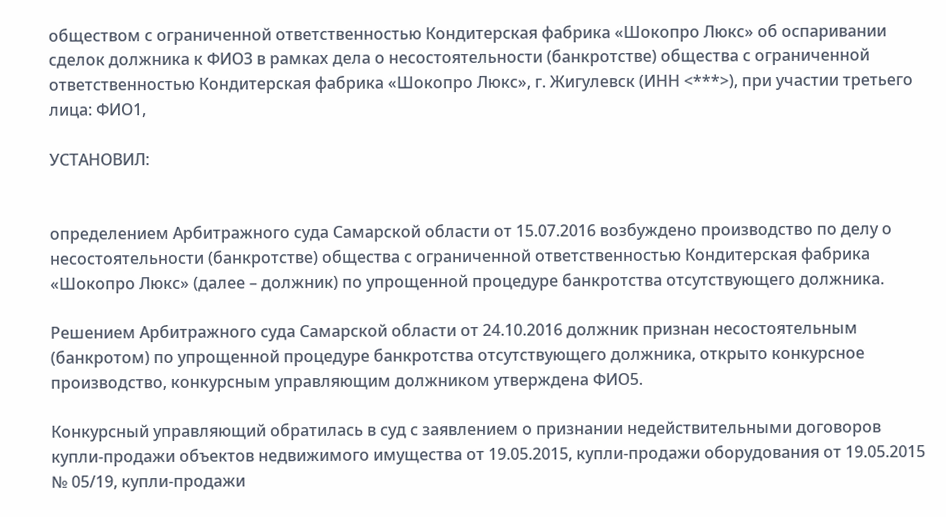обществом с ограниченной ответственностью Кондитерская фабрика «Шокопро Люкс» об оспаривании сделок должника к ФИО3 в рамках дела о несостоятельности (банкротстве) общества с ограниченной ответственностью Кондитерская фабрика «Шокопро Люкс», г. Жигулевск (ИНН <***>), при участии третьего лица: ФИО1,

УСТАНОВИЛ:


определением Арбитражного суда Самарской области от 15.07.2016 возбуждено производство по делу о несостоятельности (банкротстве) общества с ограниченной ответственностью Кондитерская фабрика «Шокопро Люкс» (далее – должник) по упрощенной процедуре банкротства отсутствующего должника.

Решением Арбитражного суда Самарской области от 24.10.2016 должник признан несостоятельным (банкротом) по упрощенной процедуре банкротства отсутствующего должника, открыто конкурсное производство, конкурсным управляющим должником утверждена ФИО5.

Конкурсный управляющий обратилась в суд с заявлением о признании недействительными договоров купли-продажи объектов недвижимого имущества от 19.05.2015, купли-продажи оборудования от 19.05.2015 № 05/19, купли-продажи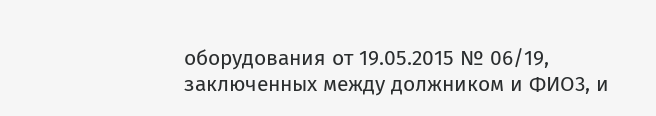оборудования от 19.05.2015 № 06/19, заключенных между должником и ФИО3, и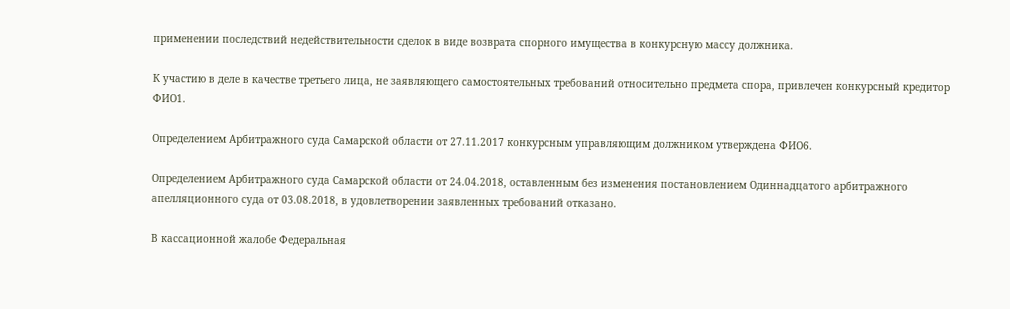применении последствий недействительности сделок в виде возврата спорного имущества в конкурсную массу должника.

К участию в деле в качестве третьего лица, не заявляющего самостоятельных требований относительно предмета спора, привлечен конкурсный кредитор ФИО1.

Определением Арбитражного суда Самарской области от 27.11.2017 конкурсным управляющим должником утверждена ФИО6.

Определением Арбитражного суда Самарской области от 24.04.2018, оставленным без изменения постановлением Одиннадцатого арбитражного апелляционного суда от 03.08.2018, в удовлетворении заявленных требований отказано.

В кассационной жалобе Федеральная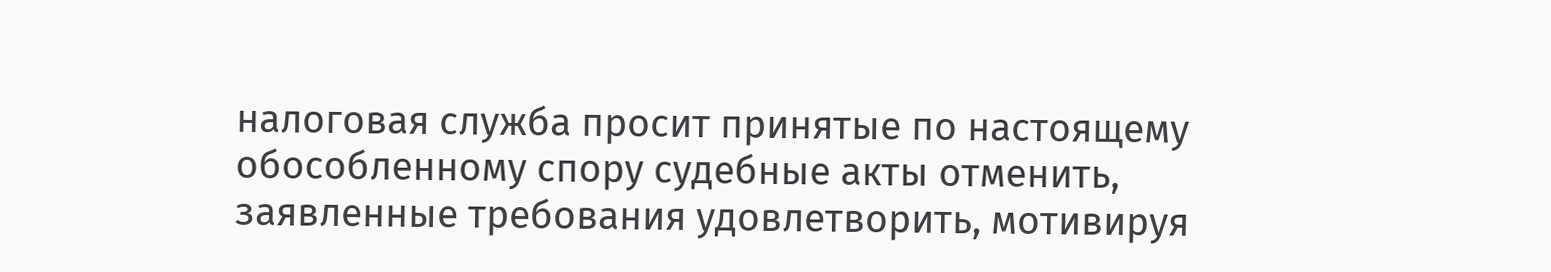налоговая служба просит принятые по настоящему обособленному спору судебные акты отменить, заявленные требования удовлетворить, мотивируя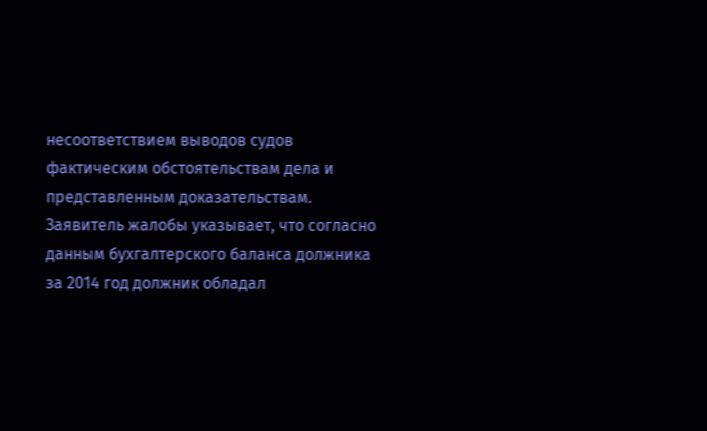несоответствием выводов судов фактическим обстоятельствам дела и представленным доказательствам. Заявитель жалобы указывает, что согласно данным бухгалтерского баланса должника за 2014 год должник обладал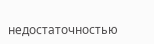недостаточностью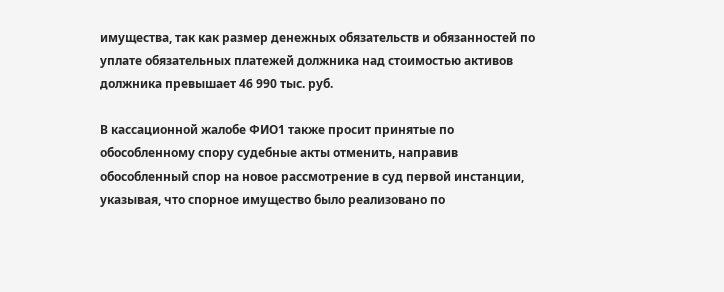имущества, так как размер денежных обязательств и обязанностей по уплате обязательных платежей должника над стоимостью активов должника превышает 46 990 тыс. руб.

В кассационной жалобе ФИО1 также просит принятые по обособленному спору судебные акты отменить, направив обособленный спор на новое рассмотрение в суд первой инстанции, указывая, что спорное имущество было реализовано по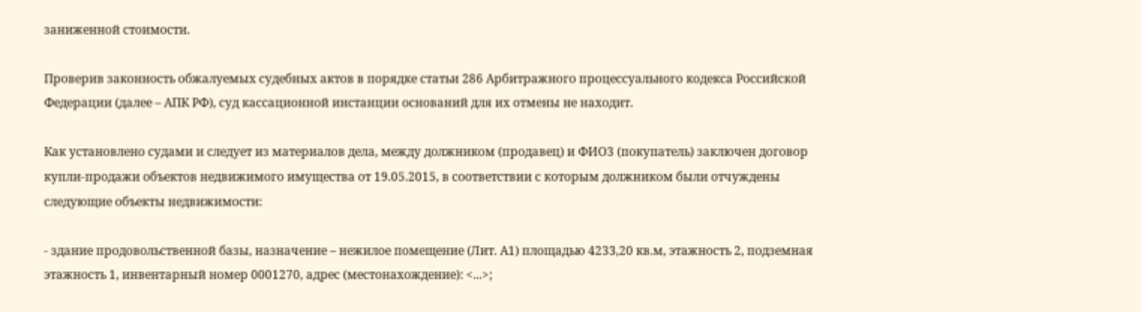заниженной стоимости.

Проверив законность обжалуемых судебных актов в порядке статьи 286 Арбитражного процессуального кодекса Российской Федерации (далее – АПК РФ), суд кассационной инстанции оснований для их отмены не находит.

Как установлено судами и следует из материалов дела, между должником (продавец) и ФИО3 (покупатель) заключен договор купли-продажи объектов недвижимого имущества от 19.05.2015, в соответствии с которым должником были отчуждены следующие объекты недвижимости:

- здание продовольственной базы, назначение – нежилое помещение (Лит. А1) площадью 4233,20 кв.м, этажность 2, подземная этажность 1, инвентарный номер 0001270, адрес (местонахождение): <...>;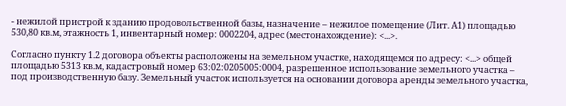- нежилой пристрой к зданию продовольственной базы, назначение – нежилое помещение (Лит. А1) площадью 530,80 кв.м, этажность 1, инвентарный номер: 0002204, адрес (местонахождение): <...>.

Согласно пункту 1.2 договора объекты расположены на земельном участке, находящемся по адресу: <...> общей площадью 5313 кв.м, кадастровый номер 63:02:0205005:0004, разрешенное использование земельного участка – под производственную базу. Земельный участок используется на основании договора аренды земельного участка,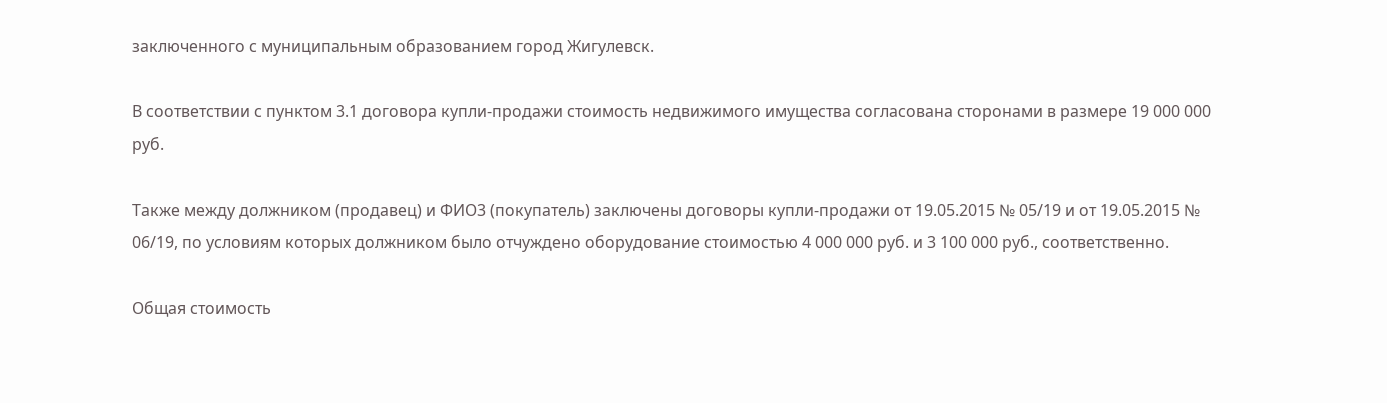заключенного с муниципальным образованием город Жигулевск.

В соответствии с пунктом 3.1 договора купли-продажи стоимость недвижимого имущества согласована сторонами в размере 19 000 000 руб.

Также между должником (продавец) и ФИО3 (покупатель) заключены договоры купли-продажи от 19.05.2015 № 05/19 и от 19.05.2015 № 06/19, по условиям которых должником было отчуждено оборудование стоимостью 4 000 000 руб. и 3 100 000 руб., соответственно.

Общая стоимость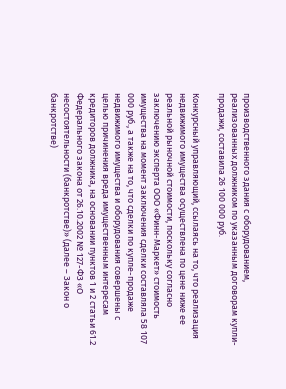производственного здания с оборудованием, реализованных должником по указанным договорам купли-продажи, составила 26 100 000 руб.

Конкурсный управляющий, ссылаясь на то, что реализация недвижимого имущества осуществлена по цене ниже ее реальной рыночной стоимости, поскольку согласно заключению эксперта ООО «Финн-Маркет» стоимость имущества на момент заключения сделки составляла 58 107 000 руб., а также на то, что сделки по купле-продаже недвижимого имущества и оборудования совершены с целью причинения вреда имущественным интересам кредиторов должника, на основании пунктов 1 и 2 статьи 61.2 Федерального закона от 26.10.2002 № 127-ФЗ «О несостоятельности (банкротстве)» (далее – Закон о банкротстве)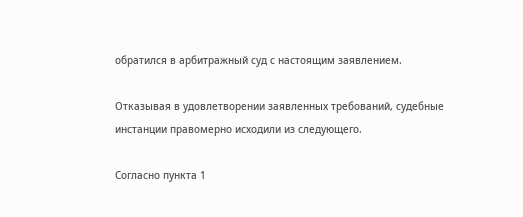обратился в арбитражный суд с настоящим заявлением.

Отказывая в удовлетворении заявленных требований, судебные инстанции правомерно исходили из следующего.

Согласно пункта 1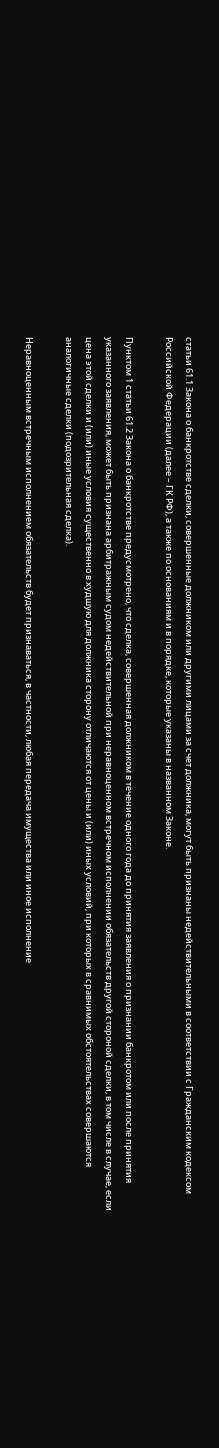статьи 61.1 Закона о банкротстве сделки, совершенные должником или другими лицами за счет должника, могут быть признаны недействительными в соответствии с Гражданским кодексом Российской Федерации (далее – ГК РФ), а также по основаниям и в порядке, которые указаны в названном Законе.

Пунктом 1 статьи 61.2 Закона о банкротстве предусмотрено, что сделка, совершенная должником в течение одного года до принятия заявления о признании банкротом или после принятия указанного заявления, может быть признана арбитражным судом недействительной при неравноценном встречном исполнении обязательств другой стороной сделки, в том числе в случае, если цена этой сделки и (или) иные условия существенно в худшую для должника сторону отличаются от цены и (или) иных условий, при которых в сравнимых обстоятельствах совершаются аналогичные сделки (подозрительная сделка).

Неравноценным встречным исполнением обязательств будет признаваться, в частности, любая передача имущества или иное исполнение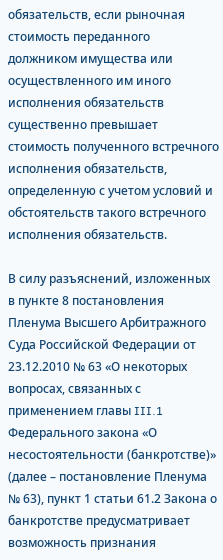обязательств, если рыночная стоимость переданного должником имущества или осуществленного им иного исполнения обязательств существенно превышает стоимость полученного встречного исполнения обязательств, определенную с учетом условий и обстоятельств такого встречного исполнения обязательств.

В силу разъяснений, изложенных в пункте 8 постановления Пленума Высшего Арбитражного Суда Российской Федерации от 23.12.2010 № 63 «О некоторых вопросах, связанных с применением главы III.1 Федерального закона «О несостоятельности (банкротстве)» (далее – постановление Пленума № 63), пункт 1 статьи 61.2 Закона о банкротстве предусматривает возможность признания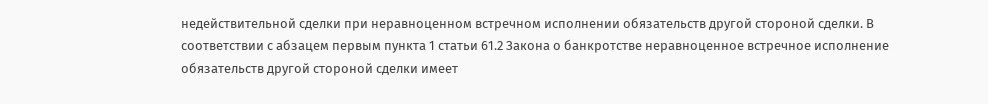недействительной сделки при неравноценном встречном исполнении обязательств другой стороной сделки. В соответствии с абзацем первым пункта 1 статьи 61.2 Закона о банкротстве неравноценное встречное исполнение обязательств другой стороной сделки имеет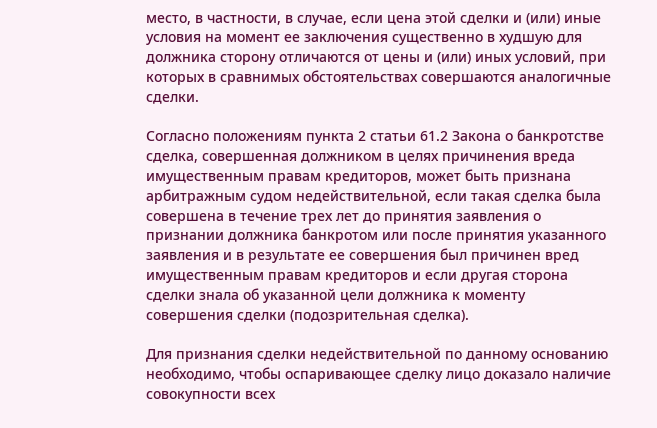место, в частности, в случае, если цена этой сделки и (или) иные условия на момент ее заключения существенно в худшую для должника сторону отличаются от цены и (или) иных условий, при которых в сравнимых обстоятельствах совершаются аналогичные сделки.

Согласно положениям пункта 2 статьи 61.2 Закона о банкротстве сделка, совершенная должником в целях причинения вреда имущественным правам кредиторов, может быть признана арбитражным судом недействительной, если такая сделка была совершена в течение трех лет до принятия заявления о признании должника банкротом или после принятия указанного заявления и в результате ее совершения был причинен вред имущественным правам кредиторов и если другая сторона сделки знала об указанной цели должника к моменту совершения сделки (подозрительная сделка).

Для признания сделки недействительной по данному основанию необходимо, чтобы оспаривающее сделку лицо доказало наличие совокупности всех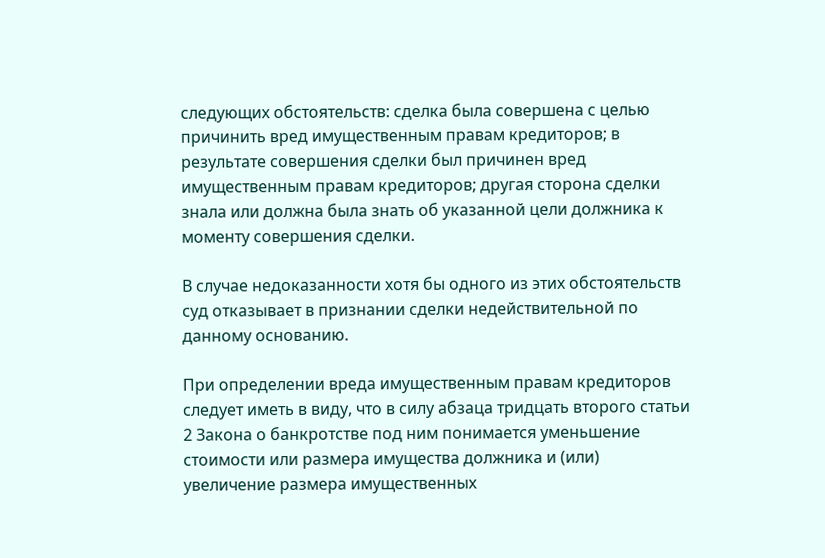следующих обстоятельств: сделка была совершена с целью причинить вред имущественным правам кредиторов; в результате совершения сделки был причинен вред имущественным правам кредиторов; другая сторона сделки знала или должна была знать об указанной цели должника к моменту совершения сделки.

В случае недоказанности хотя бы одного из этих обстоятельств суд отказывает в признании сделки недействительной по данному основанию.

При определении вреда имущественным правам кредиторов следует иметь в виду, что в силу абзаца тридцать второго статьи 2 Закона о банкротстве под ним понимается уменьшение стоимости или размера имущества должника и (или) увеличение размера имущественных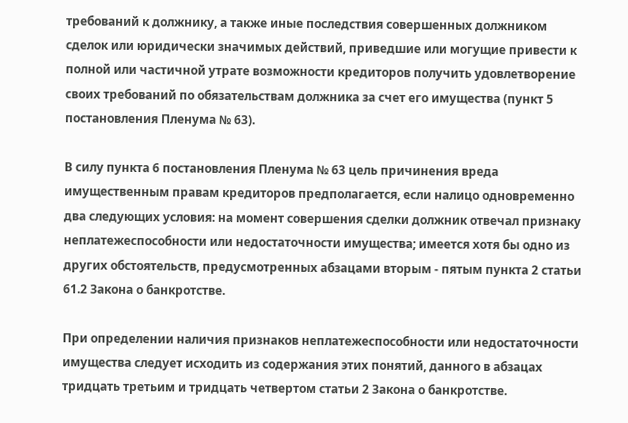требований к должнику, а также иные последствия совершенных должником сделок или юридически значимых действий, приведшие или могущие привести к полной или частичной утрате возможности кредиторов получить удовлетворение своих требований по обязательствам должника за счет его имущества (пункт 5 постановления Пленума № 63).

В силу пункта 6 постановления Пленума № 63 цель причинения вреда имущественным правам кредиторов предполагается, если налицо одновременно два следующих условия: на момент совершения сделки должник отвечал признаку неплатежеспособности или недостаточности имущества; имеется хотя бы одно из других обстоятельств, предусмотренных абзацами вторым - пятым пункта 2 статьи 61.2 Закона о банкротстве.

При определении наличия признаков неплатежеспособности или недостаточности имущества следует исходить из содержания этих понятий, данного в абзацах тридцать третьим и тридцать четвертом статьи 2 Закона о банкротстве.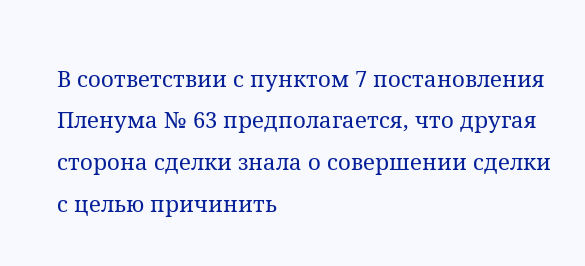В соответствии с пунктом 7 постановления Пленума № 63 предполагается, что другая сторона сделки знала о совершении сделки с целью причинить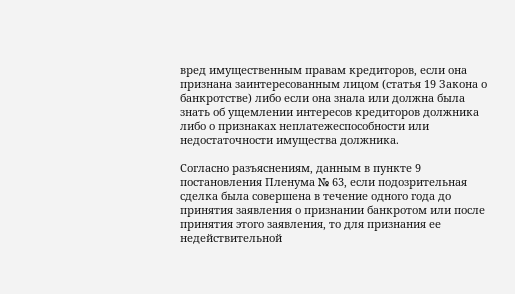вред имущественным правам кредиторов, если она признана заинтересованным лицом (статья 19 Закона о банкротстве) либо если она знала или должна была знать об ущемлении интересов кредиторов должника либо о признаках неплатежеспособности или недостаточности имущества должника.

Согласно разъяснениям, данным в пункте 9 постановления Пленума № 63, если подозрительная сделка была совершена в течение одного года до принятия заявления о признании банкротом или после принятия этого заявления, то для признания ее недействительной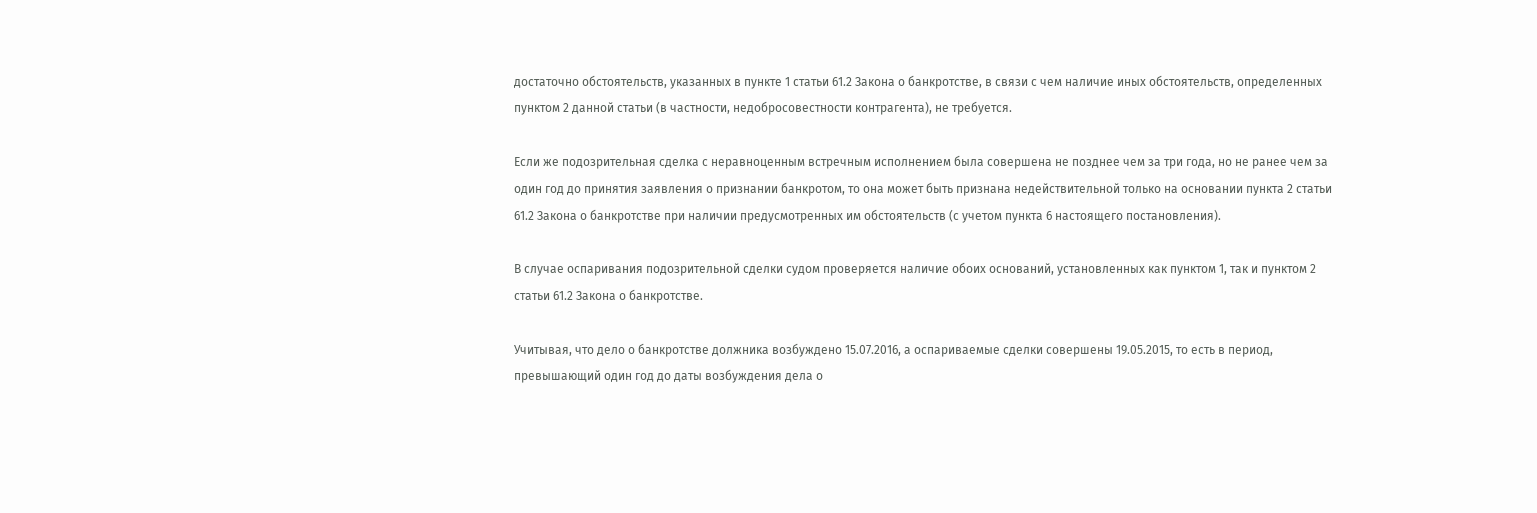достаточно обстоятельств, указанных в пункте 1 статьи 61.2 Закона о банкротстве, в связи с чем наличие иных обстоятельств, определенных пунктом 2 данной статьи (в частности, недобросовестности контрагента), не требуется.

Если же подозрительная сделка с неравноценным встречным исполнением была совершена не позднее чем за три года, но не ранее чем за один год до принятия заявления о признании банкротом, то она может быть признана недействительной только на основании пункта 2 статьи 61.2 Закона о банкротстве при наличии предусмотренных им обстоятельств (с учетом пункта 6 настоящего постановления).

В случае оспаривания подозрительной сделки судом проверяется наличие обоих оснований, установленных как пунктом 1, так и пунктом 2 статьи 61.2 Закона о банкротстве.

Учитывая, что дело о банкротстве должника возбуждено 15.07.2016, а оспариваемые сделки совершены 19.05.2015, то есть в период, превышающий один год до даты возбуждения дела о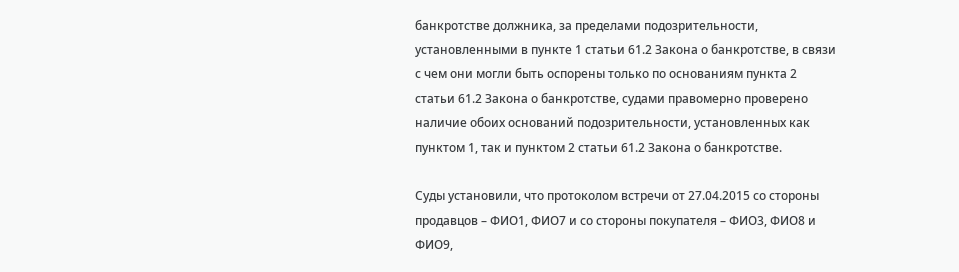банкротстве должника, за пределами подозрительности, установленными в пункте 1 статьи 61.2 Закона о банкротстве, в связи с чем они могли быть оспорены только по основаниям пункта 2 статьи 61.2 Закона о банкротстве, судами правомерно проверено наличие обоих оснований подозрительности, установленных как пунктом 1, так и пунктом 2 статьи 61.2 Закона о банкротстве.

Суды установили, что протоколом встречи от 27.04.2015 со стороны продавцов – ФИО1, ФИО7 и со стороны покупателя – ФИО3, ФИО8 и ФИО9,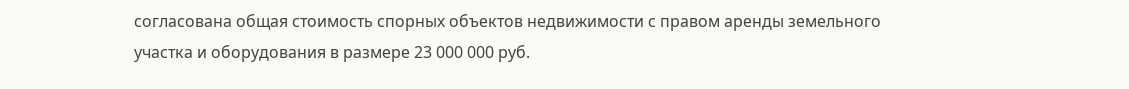согласована общая стоимость спорных объектов недвижимости с правом аренды земельного участка и оборудования в размере 23 000 000 руб.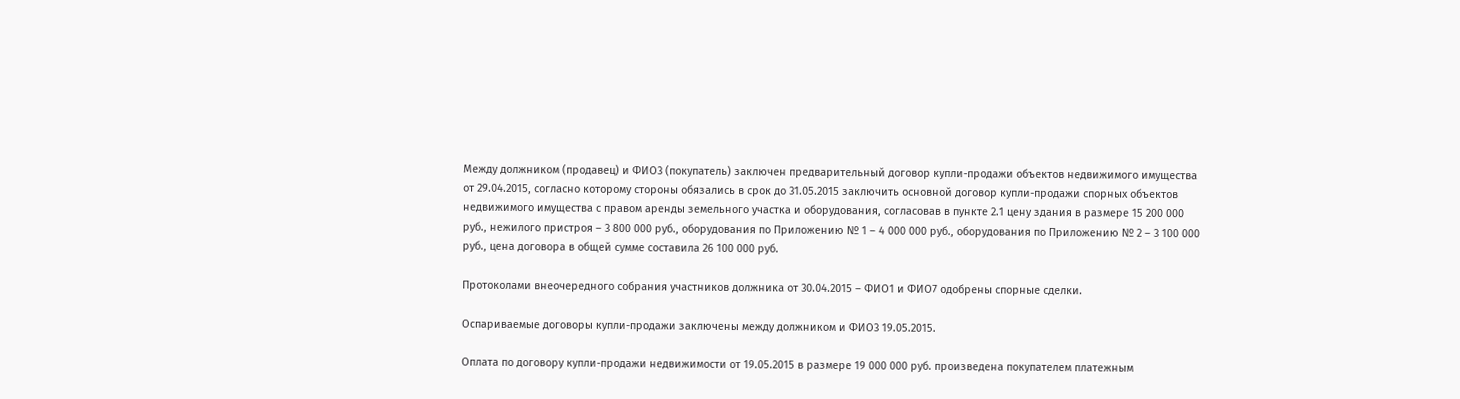Между должником (продавец) и ФИО3 (покупатель) заключен предварительный договор купли-продажи объектов недвижимого имущества от 29.04.2015, согласно которому стороны обязались в срок до 31.05.2015 заключить основной договор купли-продажи спорных объектов недвижимого имущества с правом аренды земельного участка и оборудования, согласовав в пункте 2.1 цену здания в размере 15 200 000 руб., нежилого пристроя – 3 800 000 руб., оборудования по Приложению № 1 – 4 000 000 руб., оборудования по Приложению № 2 – 3 100 000 руб., цена договора в общей сумме составила 26 100 000 руб.

Протоколами внеочередного собрания участников должника от 30.04.2015 – ФИО1 и ФИО7 одобрены спорные сделки.

Оспариваемые договоры купли-продажи заключены между должником и ФИО3 19.05.2015.

Оплата по договору купли-продажи недвижимости от 19.05.2015 в размере 19 000 000 руб. произведена покупателем платежным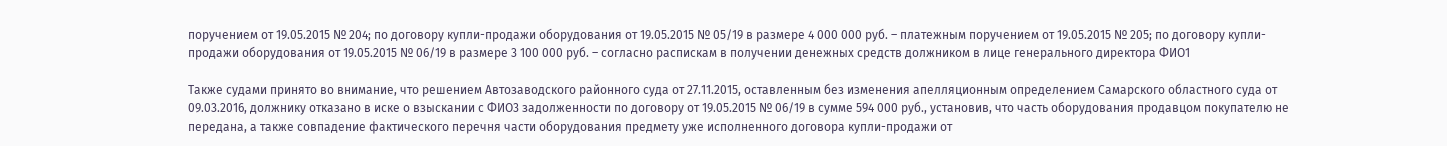поручением от 19.05.2015 № 204; по договору купли-продажи оборудования от 19.05.2015 № 05/19 в размере 4 000 000 руб. – платежным поручением от 19.05.2015 № 205; по договору купли-продажи оборудования от 19.05.2015 № 06/19 в размере 3 100 000 руб. – согласно распискам в получении денежных средств должником в лице генерального директора ФИО1

Также судами принято во внимание, что решением Автозаводского районного суда от 27.11.2015, оставленным без изменения апелляционным определением Самарского областного суда от 09.03.2016, должнику отказано в иске о взыскании с ФИО3 задолженности по договору от 19.05.2015 № 06/19 в сумме 594 000 руб., установив, что часть оборудования продавцом покупателю не передана, а также совпадение фактического перечня части оборудования предмету уже исполненного договора купли-продажи от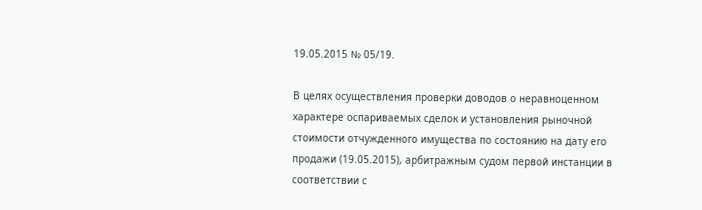19.05.2015 № 05/19.

В целях осуществления проверки доводов о неравноценном характере оспариваемых сделок и установления рыночной стоимости отчужденного имущества по состоянию на дату его продажи (19.05.2015), арбитражным судом первой инстанции в соответствии с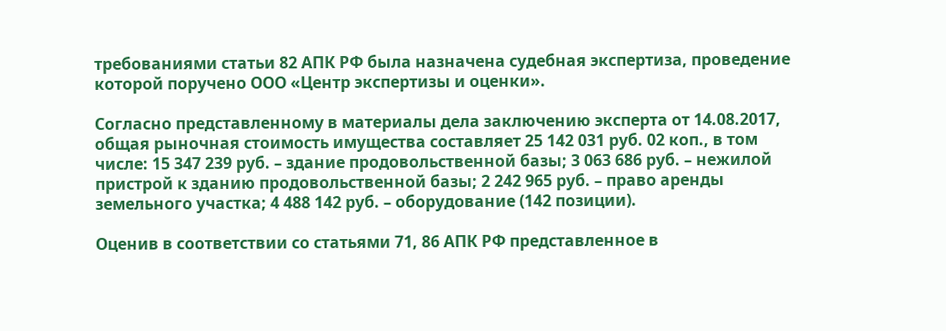требованиями статьи 82 АПК РФ была назначена судебная экспертиза, проведение которой поручено ООО «Центр экспертизы и оценки».

Согласно представленному в материалы дела заключению эксперта от 14.08.2017, общая рыночная стоимость имущества составляет 25 142 031 руб. 02 коп., в том числе: 15 347 239 руб. – здание продовольственной базы; 3 063 686 руб. – нежилой пристрой к зданию продовольственной базы; 2 242 965 руб. – право аренды земельного участка; 4 488 142 руб. – оборудование (142 позиции).

Оценив в соответствии со статьями 71, 86 АПК РФ представленное в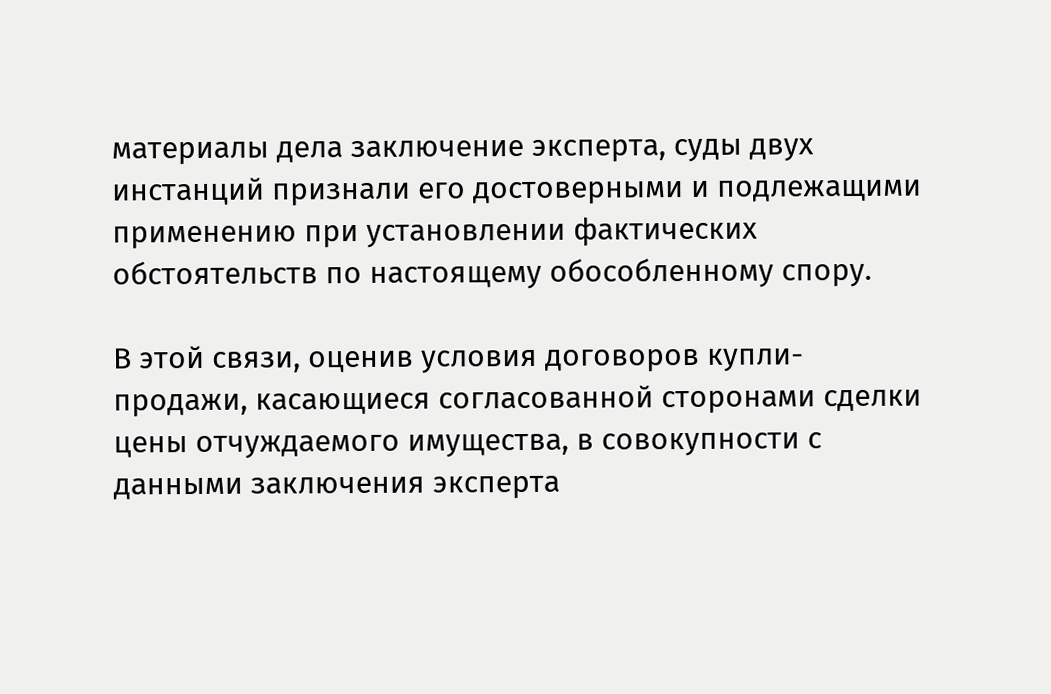материалы дела заключение эксперта, суды двух инстанций признали его достоверными и подлежащими применению при установлении фактических обстоятельств по настоящему обособленному спору.

В этой связи, оценив условия договоров купли-продажи, касающиеся согласованной сторонами сделки цены отчуждаемого имущества, в совокупности с данными заключения эксперта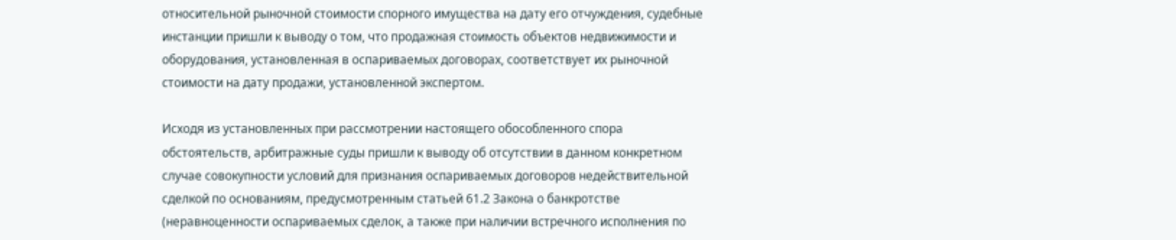относительной рыночной стоимости спорного имущества на дату его отчуждения, судебные инстанции пришли к выводу о том, что продажная стоимость объектов недвижимости и оборудования, установленная в оспариваемых договорах, соответствует их рыночной стоимости на дату продажи, установленной экспертом.

Исходя из установленных при рассмотрении настоящего обособленного спора обстоятельств, арбитражные суды пришли к выводу об отсутствии в данном конкретном случае совокупности условий для признания оспариваемых договоров недействительной сделкой по основаниям, предусмотренным статьей 61.2 Закона о банкротстве (неравноценности оспариваемых сделок, а также при наличии встречного исполнения по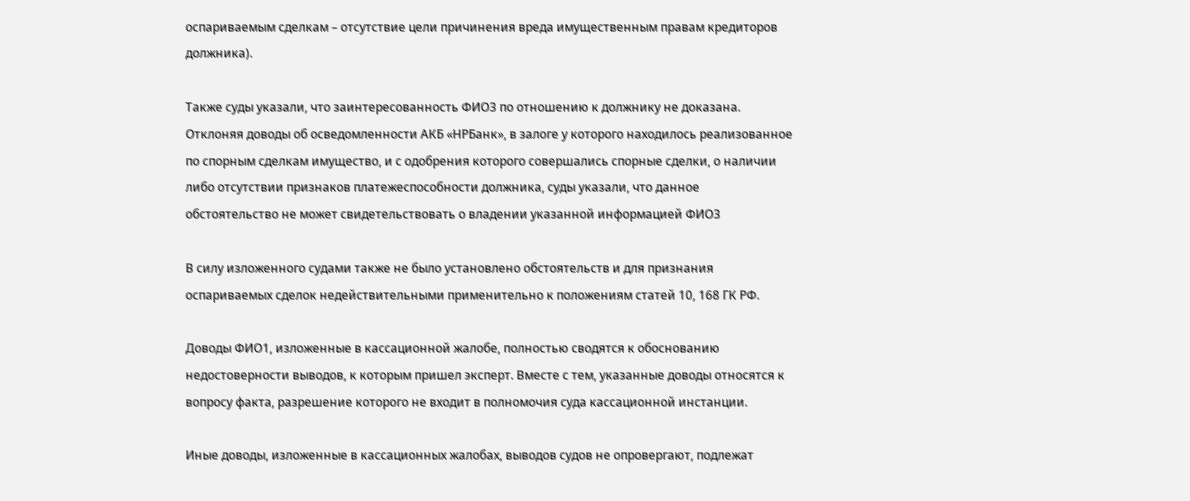оспариваемым сделкам – отсутствие цели причинения вреда имущественным правам кредиторов должника).

Также суды указали, что заинтересованность ФИО3 по отношению к должнику не доказана. Отклоняя доводы об осведомленности АКБ «НРБанк», в залоге у которого находилось реализованное по спорным сделкам имущество, и с одобрения которого совершались спорные сделки, о наличии либо отсутствии признаков платежеспособности должника, суды указали, что данное обстоятельство не может свидетельствовать о владении указанной информацией ФИО3

В силу изложенного судами также не было установлено обстоятельств и для признания оспариваемых сделок недействительными применительно к положениям статей 10, 168 ГК РФ.

Доводы ФИО1, изложенные в кассационной жалобе, полностью сводятся к обоснованию недостоверности выводов, к которым пришел эксперт. Вместе с тем, указанные доводы относятся к вопросу факта, разрешение которого не входит в полномочия суда кассационной инстанции.

Иные доводы, изложенные в кассационных жалобах, выводов судов не опровергают, подлежат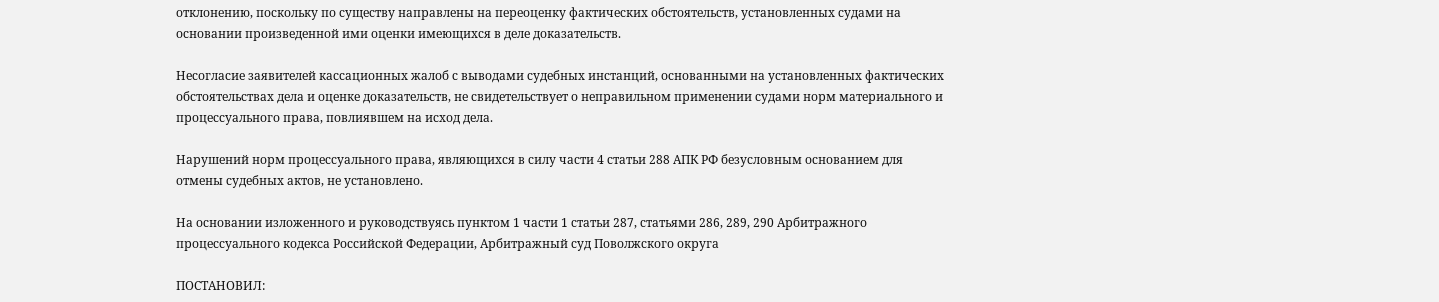отклонению, поскольку по существу направлены на переоценку фактических обстоятельств, установленных судами на основании произведенной ими оценки имеющихся в деле доказательств.

Несогласие заявителей кассационных жалоб с выводами судебных инстанций, основанными на установленных фактических обстоятельствах дела и оценке доказательств, не свидетельствует о неправильном применении судами норм материального и процессуального права, повлиявшем на исход дела.

Нарушений норм процессуального права, являющихся в силу части 4 статьи 288 АПК РФ безусловным основанием для отмены судебных актов, не установлено.

На основании изложенного и руководствуясь пунктом 1 части 1 статьи 287, статьями 286, 289, 290 Арбитражного процессуального кодекса Российской Федерации, Арбитражный суд Поволжского округа

ПОСТАНОВИЛ: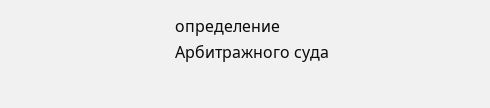определение Арбитражного суда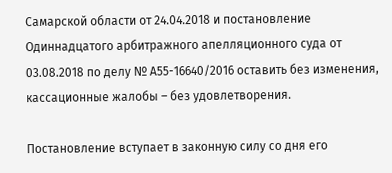Самарской области от 24.04.2018 и постановление Одиннадцатого арбитражного апелляционного суда от 03.08.2018 по делу № А55-16640/2016 оставить без изменения, кассационные жалобы – без удовлетворения.

Постановление вступает в законную силу со дня его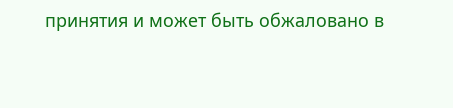принятия и может быть обжаловано в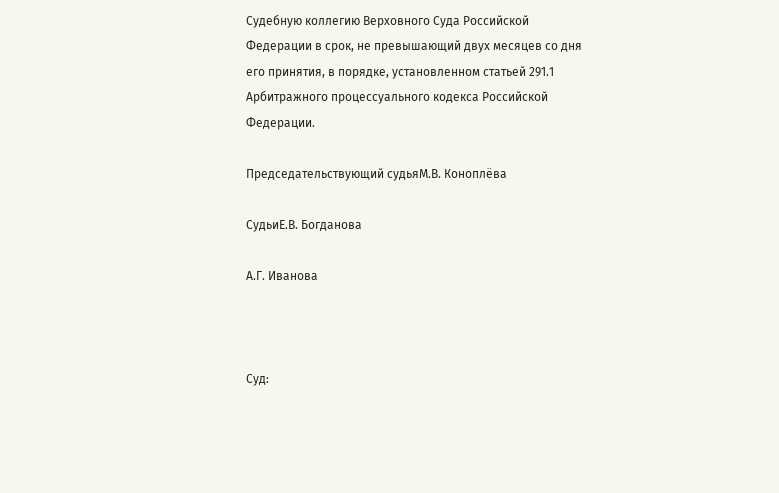Судебную коллегию Верховного Суда Российской Федерации в срок, не превышающий двух месяцев со дня его принятия, в порядке, установленном статьей 291.1 Арбитражного процессуального кодекса Российской Федерации.

Председательствующий судьяМ.В. Коноплёва

СудьиЕ.В. Богданова

А.Г. Иванова



Суд: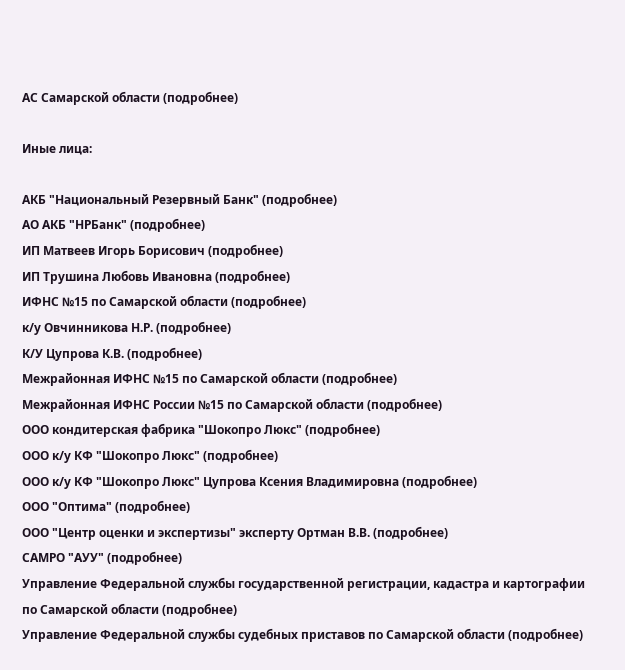АС Самарской области (подробнее)

Иные лица:

АКБ "Национальный Резервный Банк" (подробнее)
АО АКБ "НРБанк" (подробнее)
ИП Матвеев Игорь Борисович (подробнее)
ИП Трушина Любовь Ивановна (подробнее)
ИФНС №15 по Самарской области (подробнее)
к/у Овчинникова Н.Р. (подробнее)
К/У Цупрова К.В. (подробнее)
Межрайонная ИФНС №15 по Самарской области (подробнее)
Межрайонная ИФНС России №15 по Самарской области (подробнее)
ООО кондитерская фабрика "Шокопро Люкс" (подробнее)
ООО к/у КФ "Шокопро Люкс" (подробнее)
ООО к/у КФ "Шокопро Люкс" Цупрова Ксения Владимировна (подробнее)
ООО "Оптима" (подробнее)
ООО "Центр оценки и экспертизы" эксперту Ортман В.В. (подробнее)
САМРО "АУУ" (подробнее)
Управление Федеральной службы государственной регистрации, кадастра и картографии по Самарской области (подробнее)
Управление Федеральной службы судебных приставов по Самарской области (подробнее)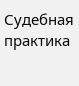Судебная практика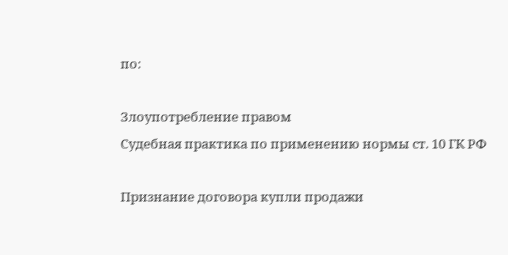по:

Злоупотребление правом
Судебная практика по применению нормы ст. 10 ГК РФ

Признание договора купли продажи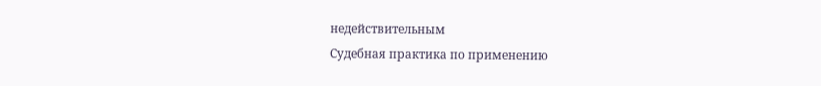недействительным
Судебная практика по применению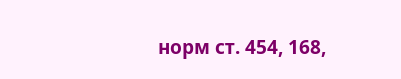норм ст. 454, 168,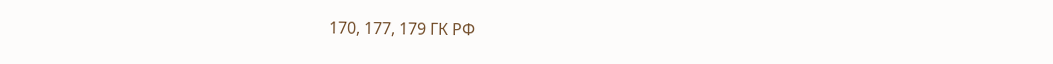170, 177, 179 ГК РФ